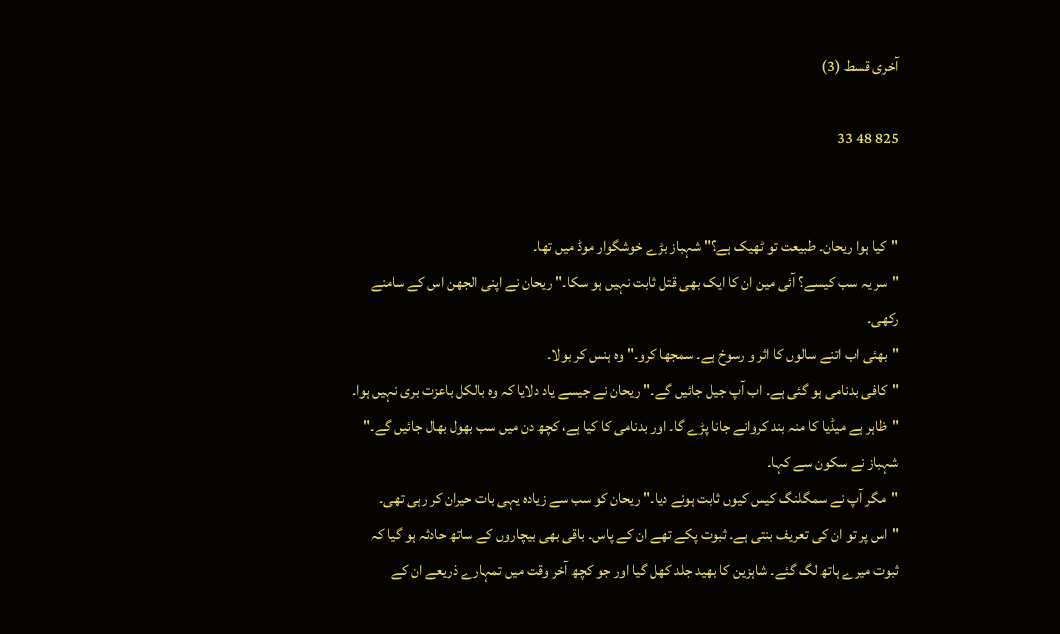آخری قسط (3)

825 48 33


"کیا ہوا ریحان۔ طبیعت تو ٹھیک ہے؟" شہباز بڑے خوشگوار موڈ میں تھا۔
"سر یہ سب کیسے؟ آئی مین ان کا ایک بھی قتل ثابت نہیں ہو سکا۔" ریحان نے اپنی الجھن اس کے سامنے رکھی۔
"بھئی اب اتنے سالوں کا اثر و رسوخ ہے۔ سمجھا کرو۔" وہ ہنس کر بولا۔
"کافی بدنامی ہو گئی ہے۔ اب آپ جیل جائیں گے۔" ریحان نے جیسے یاد دلایا کہ وہ بالکل باعزت بری نہیں ہوا۔
"ظاہر ہے میڈیا کا منہ بند کروانے جانا پڑے گا۔ اور بدنامی کا کیا ہے، کچھ دن میں سب بھول بھال جائیں گے۔" شہباز نے سکون سے کہا۔
"مگر آپ نے سمگلنگ کیس کیوں ثابت ہونے دیا۔" ریحان کو سب سے زیادہ یہی بات حیران کر رہی تھی۔
"اس پر تو ان کی تعریف بنتی ہے۔ ثبوت پکے تھے ان کے پاس۔ باقی بھی بیچاروں کے ساتھ حادثہ ہو گیا کہ ثبوت میرے ہاتھ لگ گئے۔ شاہزین کا بھید جلد کھل گیا اور جو کچھ آخر وقت میں تمہارے ذریعے ان کے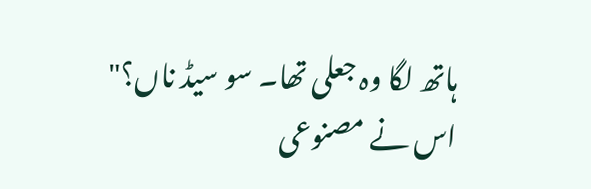ہاتھ لگا وہ جعلی تھا۔ سو سیڈ ناں؟" اس نے مصنوعی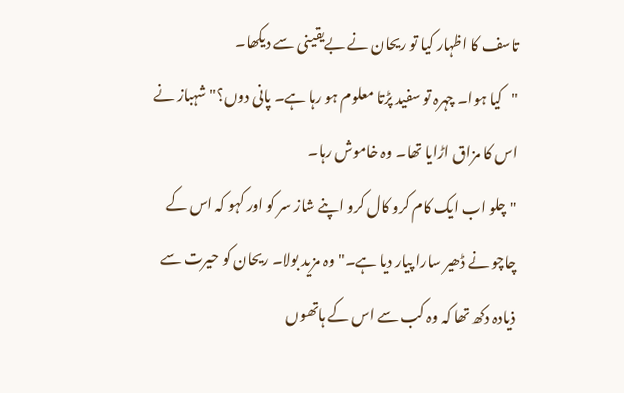تاسف کا اظہار کیا تو ریحان نے بےیقینی سے دیکھا۔
"کیا ہوا۔ چہرہ تو سفید پڑتا معلوم ہو رہا ہے۔ پانی دوں؟" شہباز نے اس کا مزاق اڑایا تھا۔ وہ خاموش رہا۔
"چلو اب ایک کام کرو کال کرو اپنے شاز سر کو اور کہو کہ اس کے چاچو نے ڈھیر سارا پیار دیا ہے۔" وہ مزید بولا۔ ریحان کو حیرت سے ذیادہ دکھ تھا کہ وہ کب سے اس کے ہاتھوں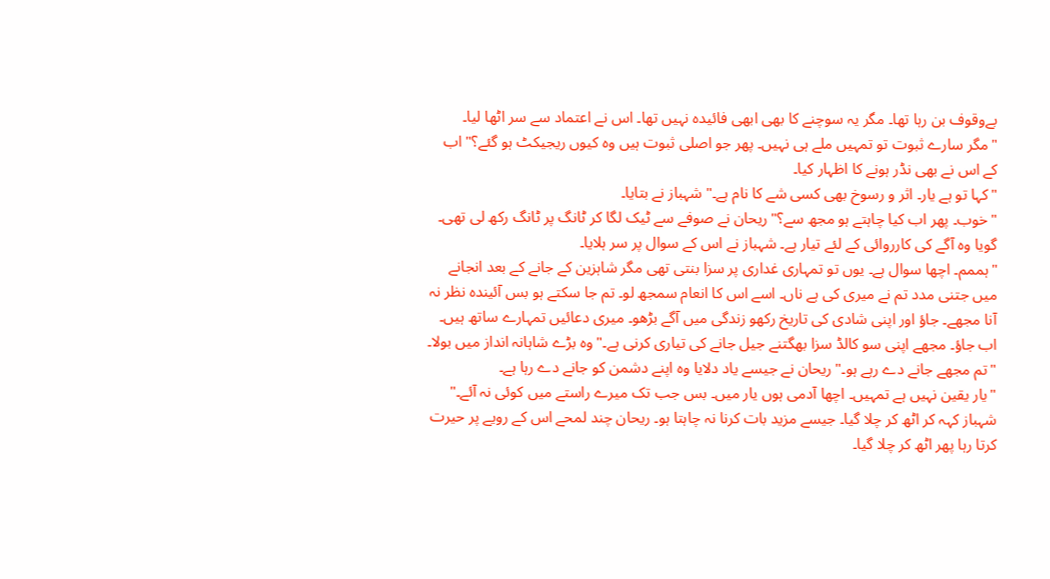بےوقوف بن رہا تھا۔ مگر یہ سوچنے کا بھی ابھی فائیدہ نہیں تھا۔ اس نے اعتماد سے سر اٹھا لیا۔
"مگر سارے ثبوت تو تمہیں ملے ہی نہیں۔ پھر جو اصلی ثبوت ہیں وہ کیوں ریجیکٹ ہو گئے؟" اب کے اس نے بھی نڈر ہونے کا اظہار کیا۔
"کہا تو ہے یار۔ اثر و رسوخ بھی کسی شے کا نام ہے۔" شہباز نے بتایا۔
"خوب۔ پھر اب کیا چاہتے ہو مجھ سے؟" ریحان نے صوفے سے ٹیک لگا کر ٹانگ پر ٹانگ رکھ لی تھی۔ گویا وہ آگے کی کارروائی کے لئے تیار ہے۔ شہباز نے اس کے سوال پر سر ہلایا۔
"ہممم۔ اچھا سوال ہے۔ یوں تو تمہاری غداری پر سزا بنتی تھی مگر شاہزین کے جانے کے بعد انجانے میں جتنی مدد تم نے میری کی ہے ناں۔ اسے اس کا انعام سمجھ لو۔ تم جا سکتے ہو بس آئیندہ نظر نہ آنا مجھے۔ جاؤ اور اپنی شادی کی تاریخ رکھو زندگی میں آگے بڑھو۔ میری دعائیں تمہارے ساتھ ہیں۔ اب جاؤ۔ مجھے اپنی سو کالڈ سزا بھگتنے جیل جانے کی تیاری کرنی ہے۔" وہ بڑے شاہانہ انداز میں بولا۔
"تم مجھے جانے دے رہے ہو۔" ریحان نے جیسے یاد دلایا وہ اپنے دشمن کو جانے دے رہا ہے۔
"یار یقین نہیں ہے تمہیں۔ اچھا آدمی ہوں یار میں۔ بس جب تک میرے راستے میں کوئی نہ آئے۔" شہباز کہہ کر اٹھ کر چلا گیا۔ جیسے مزید بات کرنا نہ چاہتا ہو۔ ریحان چند لمحے اس کے رویے پر حیرت کرتا رہا پھر اٹھ کر چلا گیا۔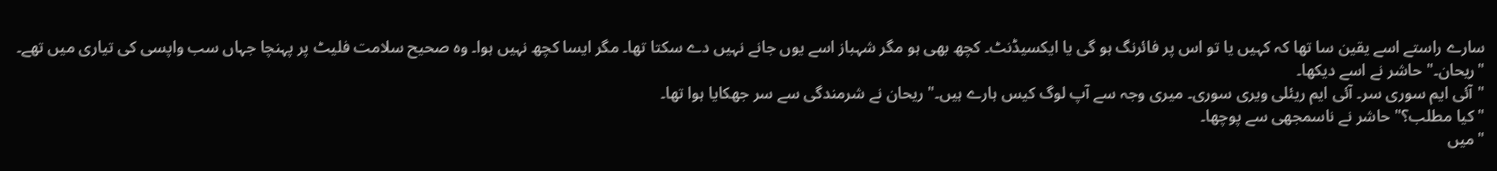سارے راستے اسے یقین سا تھا کہ کہیں یا تو اس پر فائرنگ ہو گی یا ایکسیڈنٹ۔ کچھ بھی ہو مگر شہباز اسے یوں جانے نہیں دے سکتا تھا۔ مگر ایسا کچھ نہیں ہوا۔ وہ صحیح سلامت فلیٹ پر پہنچا جہاں سب واپسی کی تیاری میں تھے۔
"ریحان۔" حاشر نے اسے دیکھا۔
"آئی ایم سوری سر۔ آئی ایم ریئلی ویری سوری۔ میری وجہ سے آپ لوگ کیس ہارے ہیں۔" ریحان نے شرمندگی سے سر جھکایا ہوا تھا۔
"کیا مطلب؟" حاشر نے ناسمجھی سے پوچھا۔
"میں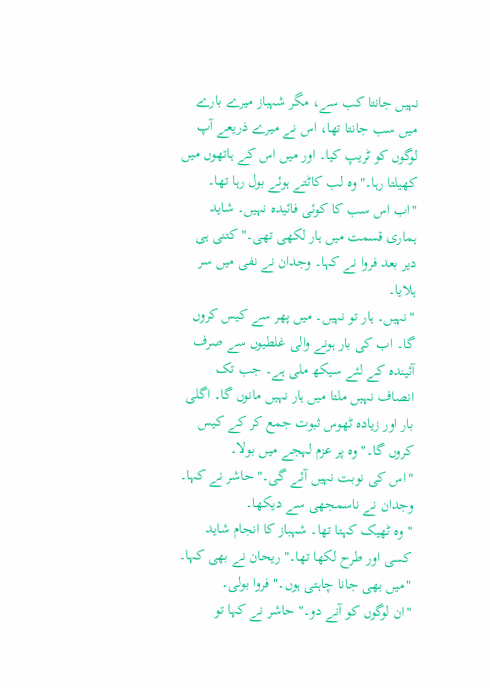نہیں جانتا کب سے، مگر شہباز میرے بارے میں سب جانتا تھا، اس نے میرے ذریعے آپ لوگوں کو ٹریپ کیا۔ اور میں اس کے ہاتھوں میں کھیلتا رہا۔" وہ لب کاٹتے ہوئے بول رہا تھا۔
"اب اس سب کا کوئی فائیدہ نہیں۔ شاید ہماری قسمت میں ہار لکھی تھی۔" کتنی ہی دیر بعد فروا نے کہا۔ وجدان نے نفی میں سر ہلایا۔
"نہیں۔ ہار تو نہیں۔ میں پھر سے کیس کروں گا۔ اب کی بار ہونے والی غلطیوں سے صرف آئیندہ کے لئے سیکھ ملی ہے۔ جب تک انصاف نہیں ملتا میں ہار نہیں مانوں گا۔ اگلی بار اور زیادہ ٹھوس ثبوت جمع کر کے کیس کروں گا۔" وہ پر عزم لہجے میں بولا۔
"اس کی نوبت نہیں آئے گی۔" حاشر نے کہا۔ وجدان نے ناسمجھی سے دیکھا۔
"وہ ٹھیک کہتا تھا۔ شہباز کا انجام شاید کسی اور طرح لکھا تھا۔" ریحان نے بھی کہا۔
"میں بھی جانا چاہتی ہوں۔" فروا بولی۔
"ان لوگوں کو آنے دو۔" حاشر نے کہا تو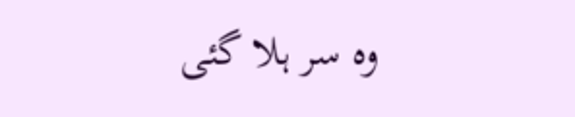وہ سر ہلا گئی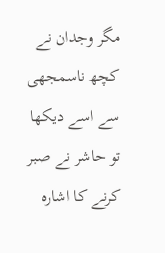مگر وجدان نے کچھ ناسمجھی سے اسے دیکھا تو حاشر نے صبر کرنے کا اشارہ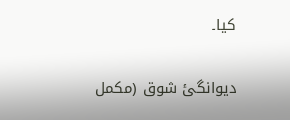کیا۔

دیوانگیٔ شوق (مکمل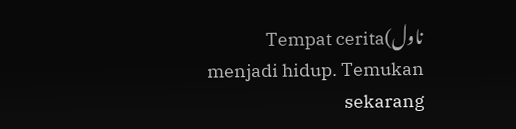ناول)Tempat cerita menjadi hidup. Temukan sekarang